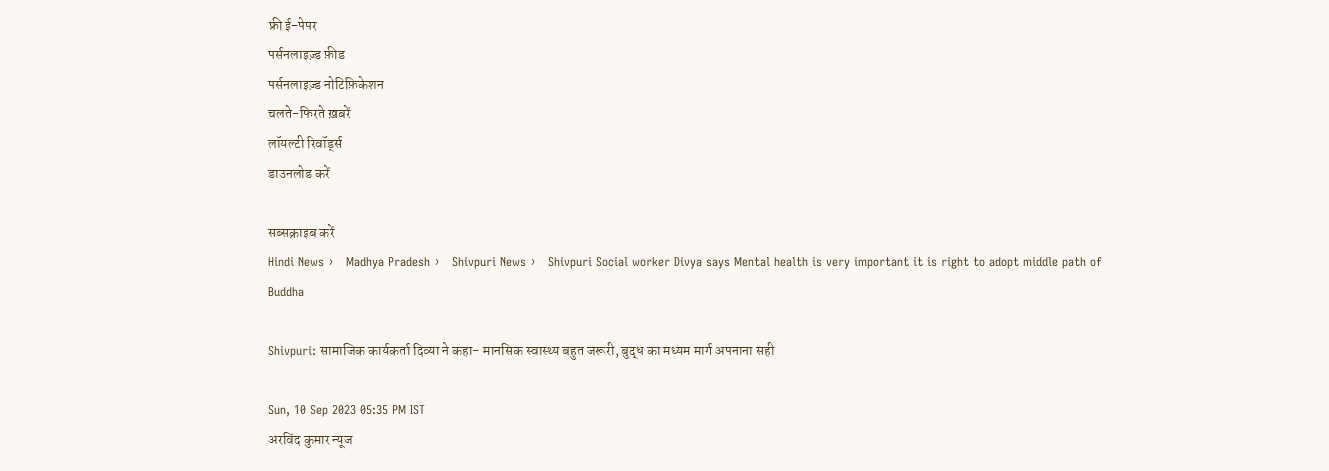फ्री ई-पेपर
पर्सनलाइज़्ड फ़ीड
पर्सनलाइज़्ड नोटिफ़िकेशन
चलते-फिरते ख़बरें
लॉयल्टी रिवॉर्ड्स
डाउनलोड करें

सब्सक्राइब करें
Hindi News ›   Madhya Pradesh ›   Shivpuri News ›   Shivpuri Social worker Divya says Mental health is very important it is right to adopt middle path of Buddha

Shivpuri: सामाजिक कार्यकर्ता दिव्या ने कहा- मानसिक स्वास्थ्य बहुत जरूरी, बुद्ध का मध्यम मार्ग अपनाना सही

Sun, 10 Sep 2023 05:35 PM IST
अरविंद कुमार न्यूज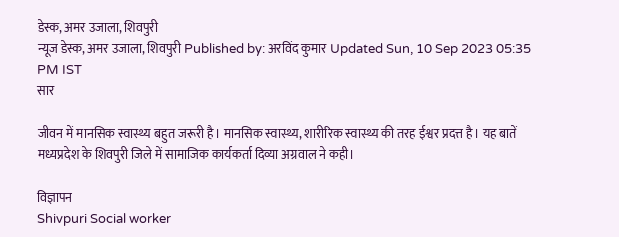डेस्क, अमर उजाला, शिवपुरी
न्यूज डेस्क, अमर उजाला, शिवपुरी Published by: अरविंद कुमार Updated Sun, 10 Sep 2023 05:35 PM IST
सार

जीवन में मानसिक स्वास्थ्य बहुत जरूरी है। मानसिक स्वास्थ्य, शारीरिक स्वास्थ्य की तरह ईश्वर प्रदत्त है। यह बातें मध्यप्रदेश के शिवपुरी जिले में सामाजिक कार्यकर्ता दिव्या अग्रवाल ने कही।

विज्ञापन
Shivpuri Social worker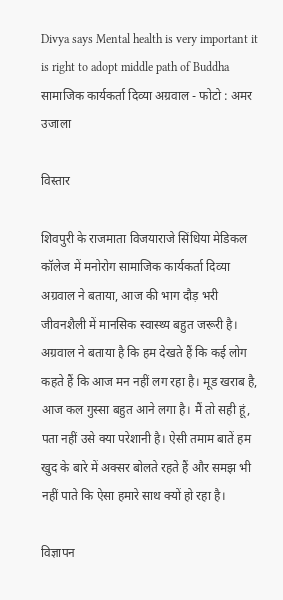Divya says Mental health is very important it is right to adopt middle path of Buddha
सामाजिक कार्यकर्ता दिव्या अग्रवाल - फोटो : अमर उजाला

विस्तार

शिवपुरी के राजमाता विजयाराजे सिंधिया मेडिकल कॉलेज में मनोरोग सामाजिक कार्यकर्ता दिव्या अग्रवाल ने बताया, आज की भाग दौड़ भरी जीवनशैली में मानसिक स्वास्थ्य बहुत जरूरी है। अग्रवाल ने बताया है कि हम देखते हैं कि कई लोग कहते हैं कि आज मन नहीं लग रहा है। मूड खराब है, आज कल गुस्सा बहुत आने लगा है। मैं तो सही हूं, पता नहीं उसे क्या परेशानी है। ऐसी तमाम बातें हम खुद के बारे में अक्सर बोलते रहते हैं और समझ भी नहीं पाते कि ऐसा हमारे साथ क्यों हो रहा है।

विज्ञापन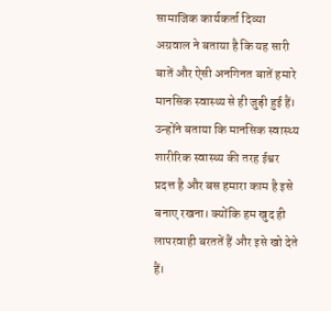सामाजिक कार्यकर्ता दिव्या अग्रवाल ने बताया है कि यह सारी बातें और ऐसी अनगिनत बातें हमारे मानसिक स्वास्थ्य से ही जुड़ी हुई हैं। उन्होंने बताया कि मानसिक स्वास्थ्य शारीरिक स्वास्थ्य की तरह ईश्वर प्रदत्त है और बस हमारा काम है इसे बनाए रखना। क्योंकि हम खुद ही लापरवाही बरततें हैं और इसे खो देते हैं।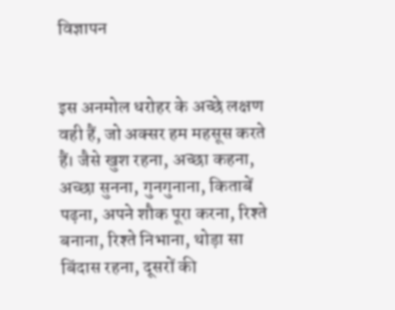विज्ञापन


इस अनमोल धरोहर के अच्छे लक्षण वही हैं, जो अक्सर हम महसूस करते हैं। जैसे खुश रहना, अच्छा कहना, अच्छा सुनना, गुनगुनाना, किताबें पढ़ना, अपने शौक पूरा करना, रिश्ते बनाना, रिश्ते निभाना, थोड़ा सा बिंदास रहना, दूसरों की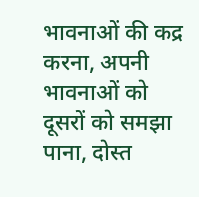भावनाओं की कद्र करना, अपनी भावनाओं को दूसरों को समझा पाना, दोस्त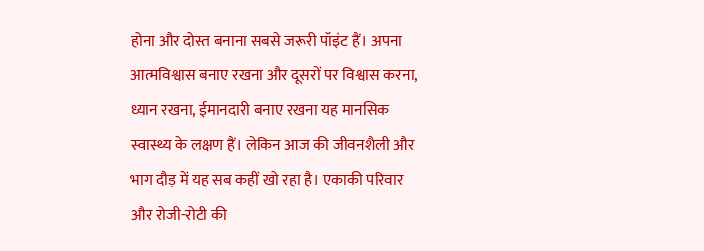होना और दोस्त बनाना सबसे जरूरी पॉइंट हैं। अपना आत्मविश्वास बनाए रखना और दूसरों पर विश्वास करना, ध्यान रखना, ईमानदारी बनाए रखना यह मानसिक स्वास्थ्य के लक्षण हैं। लेकिन आज की जीवनशैली और भाग दौड़ में यह सब कहीं खो रहा है। एकाकी परिवार और रोजी-रोटी की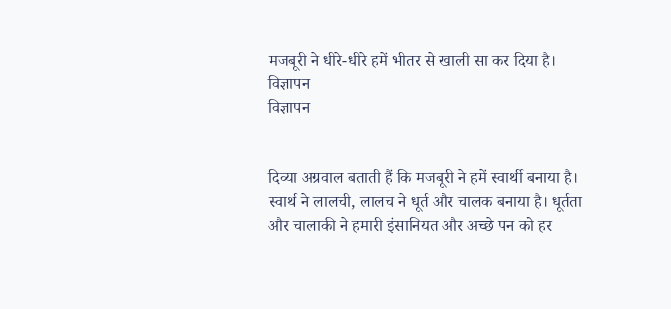मजबूरी ने धीरे-धीरे हमें भीतर से खाली सा कर दिया है।
विज्ञापन
विज्ञापन


दिव्या अग्रवाल बताती हैं कि मजबूरी ने हमें स्वार्थी बनाया है। स्वार्थ ने लालची, लालच ने धूर्त और चालक बनाया है। धूर्तता और चालाकी ने हमारी इंसानियत और अच्छे पन को हर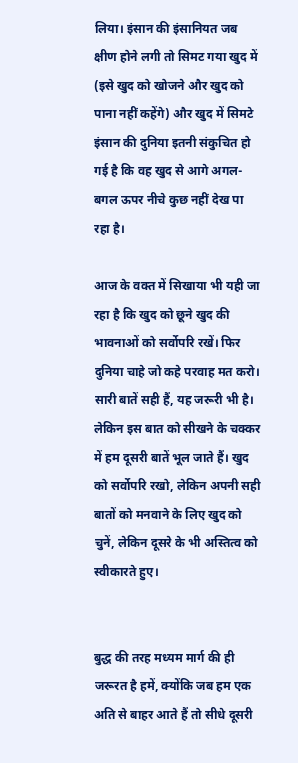लिया। इंसान की इंसानियत जब क्षीण होने लगी तो सिमट गया खुद में (इसे खुद को खोजने और खुद को पाना नहीं कहेंगे) और खुद में सिमटे इंसान की दुनिया इतनी संकुचित हो गई है कि वह खुद से आगे अगल-बगल ऊपर नीचे कुछ नहीं देख पा रहा है।

आज के वक्त में सिखाया भी यही जा रहा है कि खुद को छूने खुद की भावनाओं को सर्वोपरि रखें। फिर दुनिया चाहे जो कहे परवाह मत करो। सारी बातें सही हैं, यह जरूरी भी है। लेकिन इस बात को सीखने के चक्कर में हम दूसरी बातें भूल जाते हैं। खुद को सर्वोपरि रखो, लेकिन अपनी सही बातों को मनवाने के लिए खुद को चुनें, लेकिन दूसरे के भी अस्तित्व को स्वीकारते हुए।


बुद्ध की तरह मध्यम मार्ग की ही जरूरत है हमें, क्योंकि जब हम एक अति से बाहर आते हैं तो सीधे दूसरी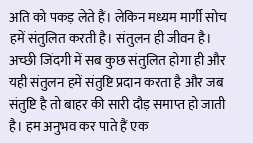अति को पकड़ लेते हैं। लेकिन मध्यम मार्गी सोच हमें संतुलित करती है। संतुलन ही जीवन है। अच्छी जिंदगी में सब कुछ संतुलित होगा ही और यही संतुलन हमें संतुष्टि प्रदान करता है और जब संतुष्टि है तो बाहर की सारी दौड़ समाप्त हो जाती है। हम अनुभव कर पाते हैं एक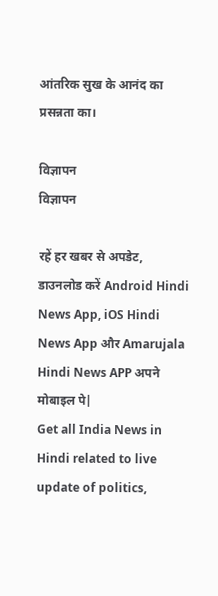आंतरिक सुख के आनंद का प्रसन्नता का।

विज्ञापन
विज्ञापन

रहें हर खबर से अपडेट, डाउनलोड करें Android Hindi News App, iOS Hindi News App और Amarujala Hindi News APP अपने मोबाइल पे|
Get all India News in Hindi related to live update of politics,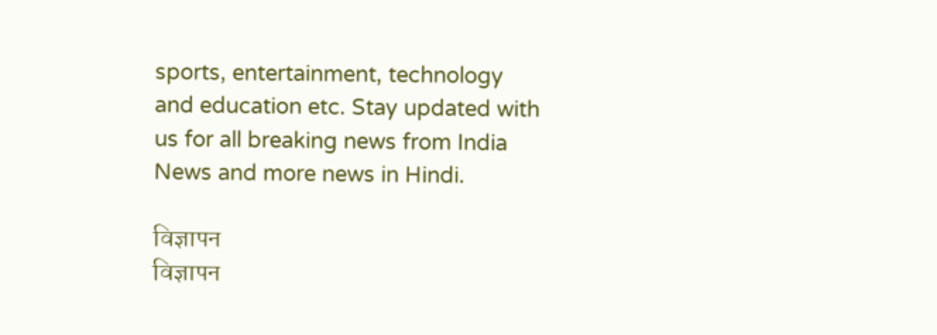sports, entertainment, technology and education etc. Stay updated with us for all breaking news from India News and more news in Hindi.

विज्ञापन
विज्ञापन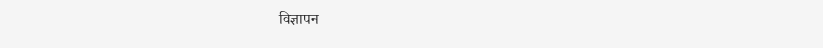विज्ञापन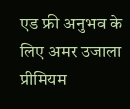एड फ्री अनुभव के लिए अमर उजाला प्रीमियम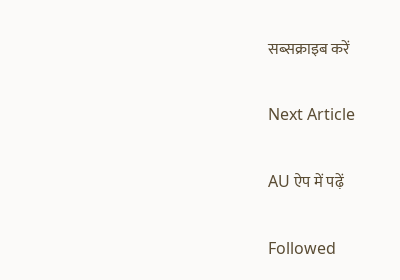सब्सक्राइब करें

Next Article

AU ऐप में पढ़ें

Followed